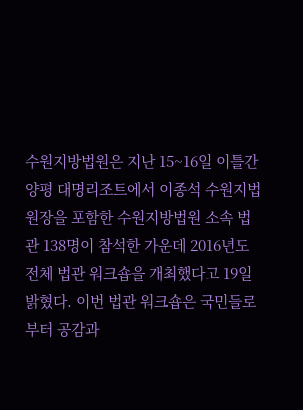수원지방법원은 지난 15~16일 이틀간 양평 대명리조트에서 이종석 수원지법원장을 포함한 수원지방법원 소속 법관 138명이 참석한 가운데 2016년도 전체 법관 워크숍을 개최했다고 19일 밝혔다. 이번 법관 워크숍은 국민들로부터 공감과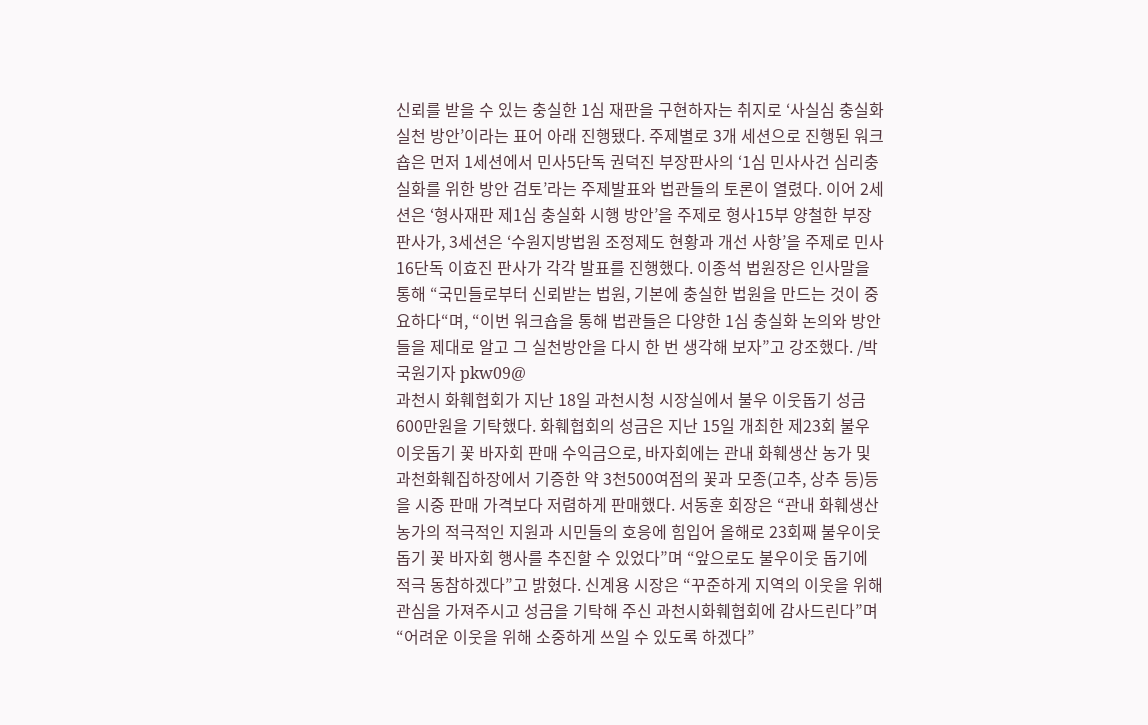신뢰를 받을 수 있는 충실한 1심 재판을 구현하자는 취지로 ‘사실심 충실화 실천 방안’이라는 표어 아래 진행됐다. 주제별로 3개 세션으로 진행된 워크숍은 먼저 1세션에서 민사5단독 권덕진 부장판사의 ‘1심 민사사건 심리충실화를 위한 방안 검토’라는 주제발표와 법관들의 토론이 열렸다. 이어 2세션은 ‘형사재판 제1심 충실화 시행 방안’을 주제로 형사15부 양철한 부장판사가, 3세션은 ‘수원지방법원 조정제도 현황과 개선 사항’을 주제로 민사16단독 이효진 판사가 각각 발표를 진행했다. 이종석 법원장은 인사말을 통해 “국민들로부터 신뢰받는 법원, 기본에 충실한 법원을 만드는 것이 중요하다“며, “이번 워크숍을 통해 법관들은 다양한 1심 충실화 논의와 방안들을 제대로 알고 그 실천방안을 다시 한 번 생각해 보자”고 강조했다. /박국원기자 pkw09@
과천시 화훼협회가 지난 18일 과천시청 시장실에서 불우 이웃돕기 성금 600만원을 기탁했다. 화훼협회의 성금은 지난 15일 개최한 제23회 불우이웃돕기 꽃 바자회 판매 수익금으로, 바자회에는 관내 화훼생산 농가 및 과천화훼집하장에서 기증한 약 3천500여점의 꽃과 모종(고추, 상추 등)등을 시중 판매 가격보다 저렴하게 판매했다. 서동훈 회장은 “관내 화훼생산농가의 적극적인 지원과 시민들의 호응에 힘입어 올해로 23회째 불우이웃 돕기 꽃 바자회 행사를 추진할 수 있었다”며 “앞으로도 불우이웃 돕기에 적극 동참하겠다”고 밝혔다. 신계용 시장은 “꾸준하게 지역의 이웃을 위해 관심을 가져주시고 성금을 기탁해 주신 과천시화훼협회에 감사드린다”며 “어려운 이웃을 위해 소중하게 쓰일 수 있도록 하겠다”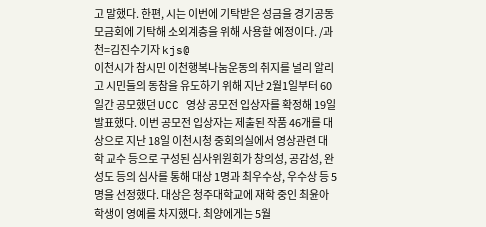고 말했다. 한편, 시는 이번에 기탁받은 성금을 경기공동모금회에 기탁해 소외계층을 위해 사용할 예정이다. /과천=김진수기자 kjs@
이천시가 참시민 이천행복나눔운동의 취지를 널리 알리고 시민들의 동참을 유도하기 위해 지난 2월1일부터 60일간 공모했던 UCC 영상 공모전 입상자를 확정해 19일 발표했다. 이번 공모전 입상자는 제출된 작품 46개를 대상으로 지난 18일 이천시청 중회의실에서 영상관련 대학 교수 등으로 구성된 심사위원회가 창의성, 공감성, 완성도 등의 심사를 통해 대상 1명과 최우수상, 우수상 등 5명을 선정했다. 대상은 청주대학교에 재학 중인 최윤아 학생이 영예를 차지했다. 최양에게는 5월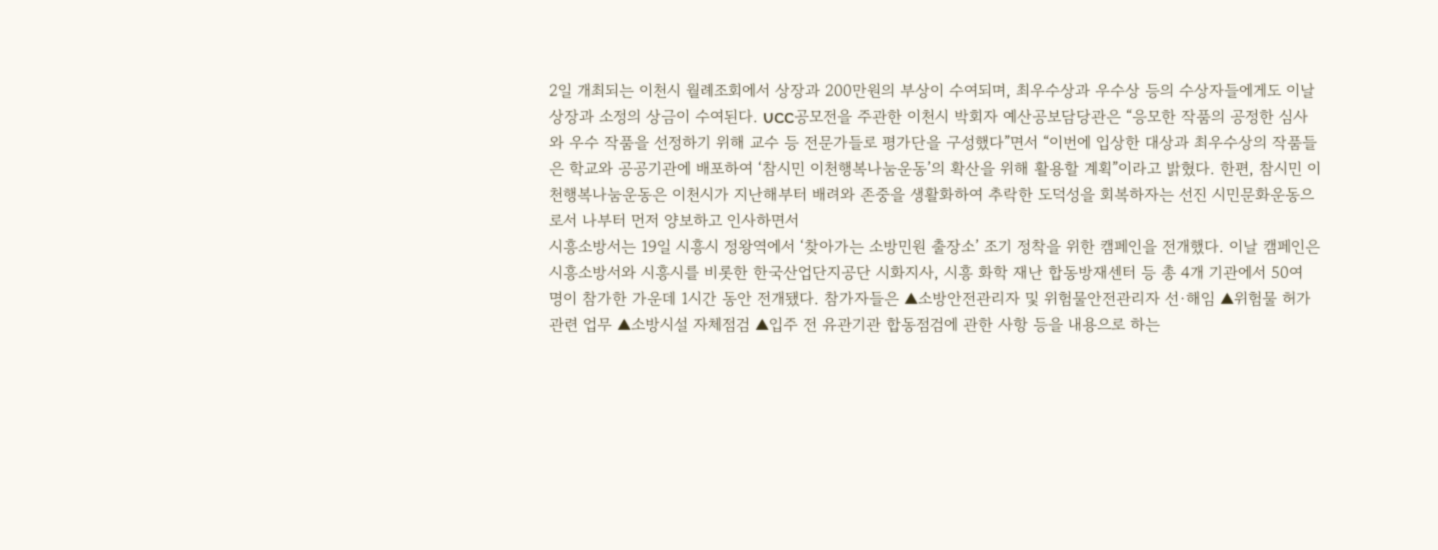2일 개최되는 이천시 월례조회에서 상장과 200만원의 부상이 수여되며, 최우수상과 우수상 등의 수상자들에게도 이날 상장과 소정의 상금이 수여된다. UCC공모전을 주관한 이천시 박회자 예산공보담당관은 “응모한 작품의 공정한 심사와 우수 작품을 선정하기 위해 교수 등 전문가들로 평가단을 구성했다”면서 “이번에 입상한 대상과 최우수상의 작품들은 학교와 공공기관에 배포하여 ‘참시민 이천행복나눔운동’의 확산을 위해 활용할 계획”이라고 밝혔다. 한편, 참시민 이천행복나눔운동은 이천시가 지난해부터 배려와 존중을 생활화하여 추락한 도덕성을 회복하자는 선진 시민문화운동으로서 나부터 먼저 양보하고 인사하면서
시흥소방서는 19일 시흥시 정왕역에서 ‘찾아가는 소방민원 출장소’ 조기 정착을 위한 캠페인을 전개했다. 이날 캠페인은 시흥소방서와 시흥시를 비롯한 한국산업단지공단 시화지사, 시흥 화학 재난 합동방재센터 등 총 4개 기관에서 50여 명이 참가한 가운데 1시간 동안 전개됐다. 참가자들은 ▲소방안전관리자 및 위험물안전관리자 선·해임 ▲위험물 허가 관련 업무 ▲소방시설 자체점검 ▲입주 전 유관기관 합동점검에 관한 사항 등을 내용으로 하는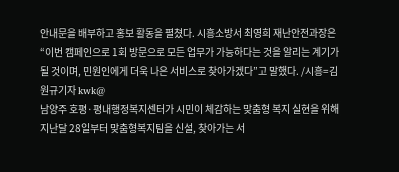안내문을 배부하고 홍보 활동을 펼쳤다. 시흥소방서 최영희 재난안전과장은 “이번 캠페인으로 1회 방문으로 모든 업무가 가능하다는 것을 알리는 계기가 될 것이며, 민원인에게 더욱 나은 서비스로 찾아가겠다”고 말했다. /시흥=김원규기자 kwk@
남양주 호평·평내행정복지센터가 시민이 체감하는 맞춤형 복지 실현을 위해 지난달 28일부터 맞춤형복지팀을 신설, 찾아가는 서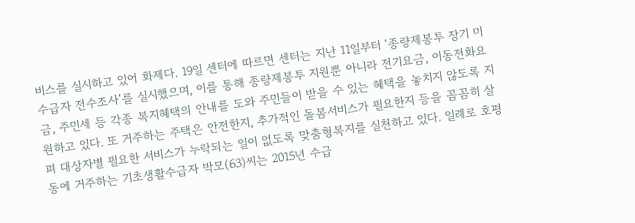비스를 실시하고 있어 화제다. 19일 센터에 따르면 센터는 지난 11일부터 ‘종량제봉투 장기 미수급자 전수조사’를 실시했으며, 이를 통해 종량제봉투 지원뿐 아니라 전기요금, 이동전화요금, 주민세 등 각종 복지혜택의 안내를 도와 주민들이 받을 수 있는 혜택을 놓치지 않도록 지원하고 있다. 또 거주하는 주택은 안전한지, 추가적인 돌봄서비스가 필요한지 등을 꼼꼼히 살펴 대상자별 필요한 서비스가 누락되는 일이 없도록 맞춤형복지를 실천하고 있다. 일례로 호평동에 거주하는 기초생활수급자 박모(63)씨는 2015년 수급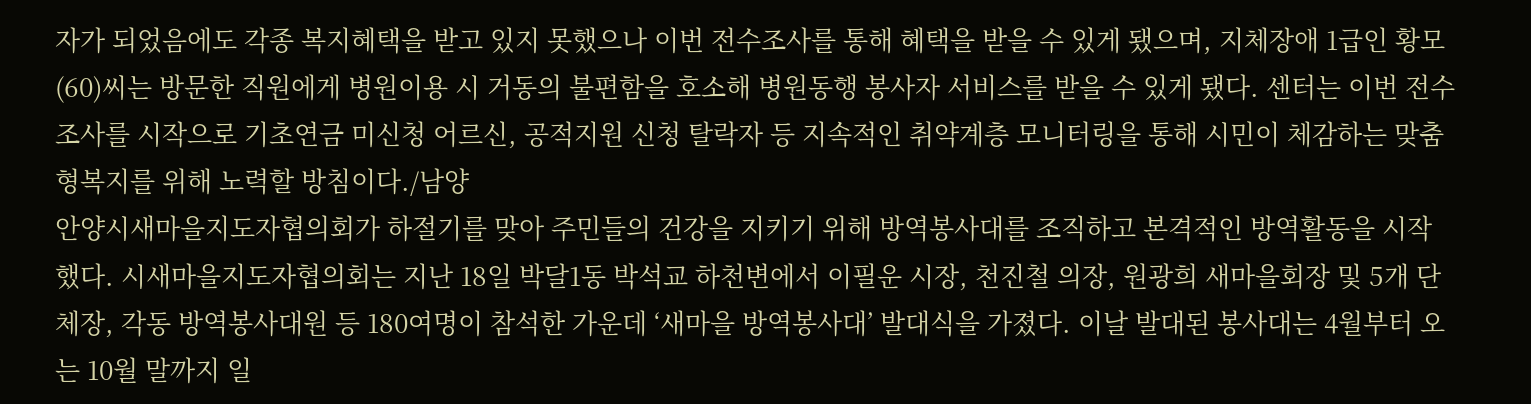자가 되었음에도 각종 복지혜택을 받고 있지 못했으나 이번 전수조사를 통해 혜택을 받을 수 있게 됐으며, 지체장애 1급인 황모(60)씨는 방문한 직원에게 병원이용 시 거동의 불편함을 호소해 병원동행 봉사자 서비스를 받을 수 있게 됐다. 센터는 이번 전수조사를 시작으로 기초연금 미신청 어르신, 공적지원 신청 탈락자 등 지속적인 취약계층 모니터링을 통해 시민이 체감하는 맞춤형복지를 위해 노력할 방침이다./남양
안양시새마을지도자협의회가 하절기를 맞아 주민들의 건강을 지키기 위해 방역봉사대를 조직하고 본격적인 방역활동을 시작했다. 시새마을지도자협의회는 지난 18일 박달1동 박석교 하천변에서 이필운 시장, 천진철 의장, 원광희 새마을회장 및 5개 단체장, 각동 방역봉사대원 등 180여명이 참석한 가운데 ‘새마을 방역봉사대’ 발대식을 가졌다. 이날 발대된 봉사대는 4월부터 오는 10월 말까지 일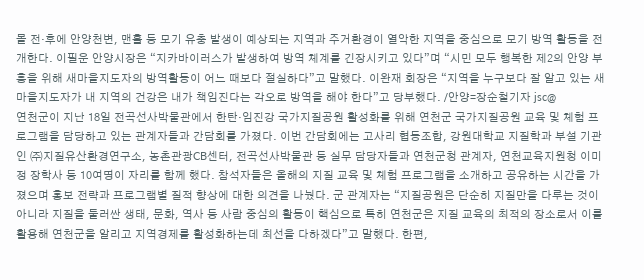몰 전·후에 안양천변, 맨홀 등 모기 유충 발생이 예상되는 지역과 주거환경이 열악한 지역을 중심으로 모기 방역 활동을 전개한다. 이필운 안양시장은 “지카바이러스가 발생하여 방역 체계를 긴장시키고 있다”며 “시민 모두 행복한 제2의 안양 부흥을 위해 새마을지도자의 방역활동이 어느 때보다 절실하다”고 말했다. 이완재 회장은 “지역을 누구보다 잘 알고 있는 새마을지도자가 내 지역의 건강은 내가 책임진다는 각오로 방역을 해야 한다”고 당부했다. /안양=장순철기자 jsc@
연천군이 지난 18일 전곡선사박물관에서 한탄·임진강 국가지질공원 활성화를 위해 연천군 국가지질공원 교육 및 체험 프로그램을 담당하고 있는 관계자들과 간담회를 가졌다. 이번 간담회에는 고사리 협동조합, 강원대학교 지질학과 부설 기관인 ㈜지질유산환경연구소, 농촌관광CB센터, 전곡선사박물관 등 실무 담당자들과 연천군청 관계자, 연천교육지원청 이미정 장학사 등 10여명이 자리를 함께 했다. 참석자들은 올해의 지질 교육 및 체험 프로그램을 소개하고 공유하는 시간을 가졌으며 홍보 전략과 프로그램별 질적 향상에 대한 의견을 나눴다. 군 관계자는 “지질공원은 단순히 지질만을 다루는 것이 아니라 지질을 둘러싼 생태, 문화, 역사 등 사람 중심의 활동이 핵심으로 특히 연천군은 지질 교육의 최적의 장소로서 이를 활용해 연천군을 알리고 지역경제를 활성화하는데 최선을 다하겠다”고 말했다. 한편,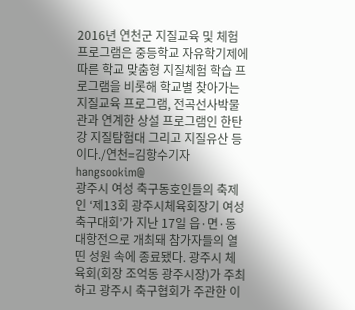2016년 연천군 지질교육 및 체험 프로그램은 중등학교 자유학기제에 따른 학교 맞춤형 지질체험 학습 프로그램을 비롯해 학교별 찾아가는 지질교육 프로그램, 전곡선사박물관과 연계한 상설 프로그램인 한탄강 지질탐험대 그리고 지질유산 등이다./연천=김항수기자 hangsookim@
광주시 여성 축구동호인들의 축제인 ‘제13회 광주시체육회장기 여성축구대회’가 지난 17일 읍·면·동 대항전으로 개최돼 참가자들의 열띤 성원 속에 종료됐다. 광주시 체육회(회장 조억동 광주시장)가 주최하고 광주시 축구협회가 주관한 이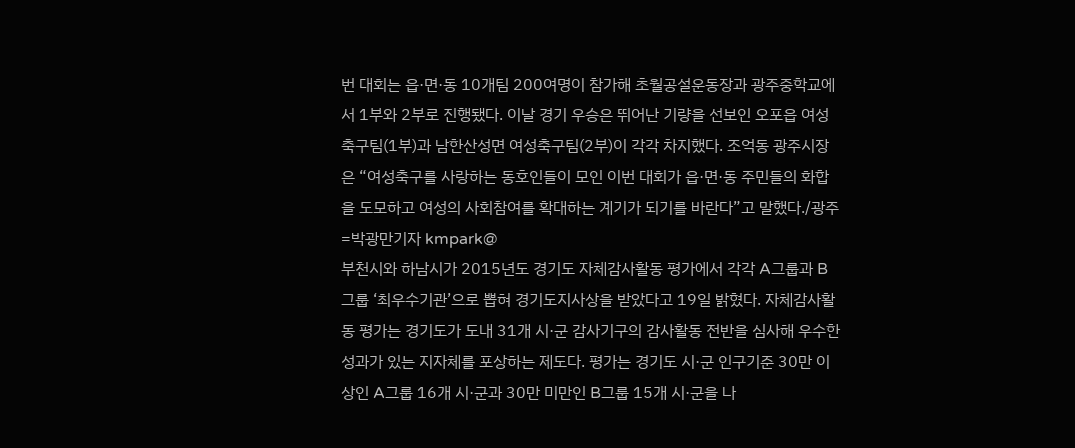번 대회는 읍·면·동 10개팀 200여명이 참가해 초월공설운동장과 광주중학교에서 1부와 2부로 진행됐다. 이날 경기 우승은 뛰어난 기량을 선보인 오포읍 여성축구팀(1부)과 남한산성면 여성축구팀(2부)이 각각 차지했다. 조억동 광주시장은 “여성축구를 사랑하는 동호인들이 모인 이번 대회가 읍·면·동 주민들의 화합을 도모하고 여성의 사회참여를 확대하는 계기가 되기를 바란다”고 말했다./광주=박광만기자 kmpark@
부천시와 하남시가 2015년도 경기도 자체감사활동 평가에서 각각 A그룹과 B그룹 ‘최우수기관’으로 뽑혀 경기도지사상을 받았다고 19일 밝혔다. 자체감사활동 평가는 경기도가 도내 31개 시·군 감사기구의 감사활동 전반을 심사해 우수한 성과가 있는 지자체를 포상하는 제도다. 평가는 경기도 시·군 인구기준 30만 이상인 A그룹 16개 시·군과 30만 미만인 B그룹 15개 시·군을 나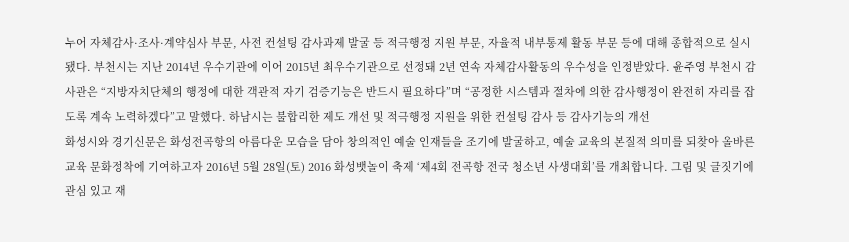누어 자체감사·조사·계약심사 부문, 사전 컨설팅 감사과제 발굴 등 적극행정 지원 부문, 자율적 내부통제 활동 부문 등에 대해 종합적으로 실시됐다. 부천시는 지난 2014년 우수기관에 이어 2015년 최우수기관으로 선정돼 2년 연속 자체감사활동의 우수성을 인정받았다. 윤주영 부천시 감사관은 “지방자치단체의 행정에 대한 객관적 자기 검증기능은 반드시 필요하다”며 “공정한 시스템과 절차에 의한 감사행정이 완전히 자리를 잡도록 계속 노력하겠다”고 말했다. 하남시는 불합리한 제도 개선 및 적극행정 지원을 위한 컨설팅 감사 등 감사기능의 개선
화성시와 경기신문은 화성전곡항의 아름다운 모습을 담아 창의적인 예술 인재들을 조기에 발굴하고, 예술 교육의 본질적 의미를 되찾아 올바른 교육 문화정착에 기여하고자 2016년 5월 28일(토) 2016 화성뱃놀이 축제 ‘제4회 전곡항 전국 청소년 사생대회’를 개최합니다. 그림 및 글짓기에 관심 있고 재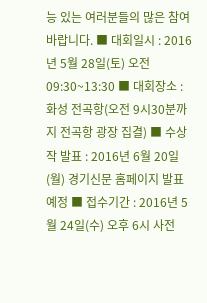능 있는 여러분들의 많은 참여 바랍니다. ■ 대회일시 : 2016년 5월 28일(토) 오전 09:30~13:30 ■ 대회장소 : 화성 전곡항(오전 9시30분까지 전곡항 광장 집결) ■ 수상작 발표 : 2016년 6월 20일(월) 경기신문 홈페이지 발표 예정 ■ 접수기간 : 2016년 5월 24일(수) 오후 6시 사전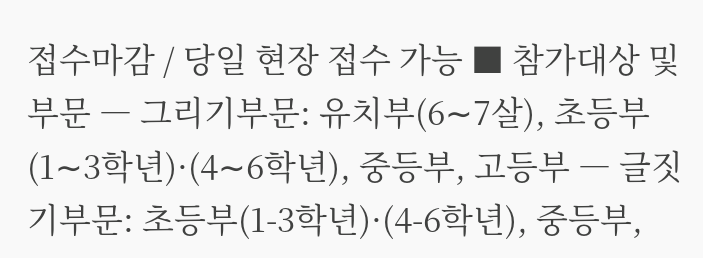접수마감 / 당일 현장 접수 가능 ■ 참가대상 및 부문 ― 그리기부문: 유치부(6∼7살), 초등부(1∼3학년)·(4∼6학년), 중등부, 고등부 ― 글짓기부문: 초등부(1-3학년)·(4-6학년), 중등부,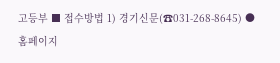고등부 ■ 접수방법 1) 경기신문(☎031-268-8645) ●홈페이지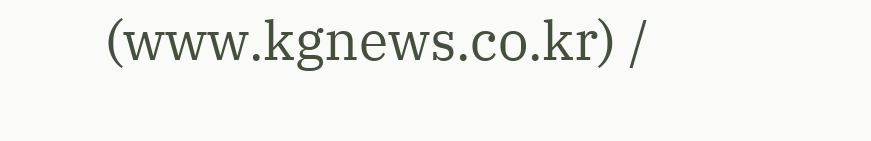(www.kgnews.co.kr) /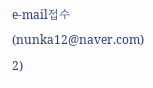e-mail접수(nunka12@naver.com) 2)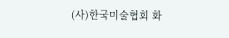(사)한국미술협회 화